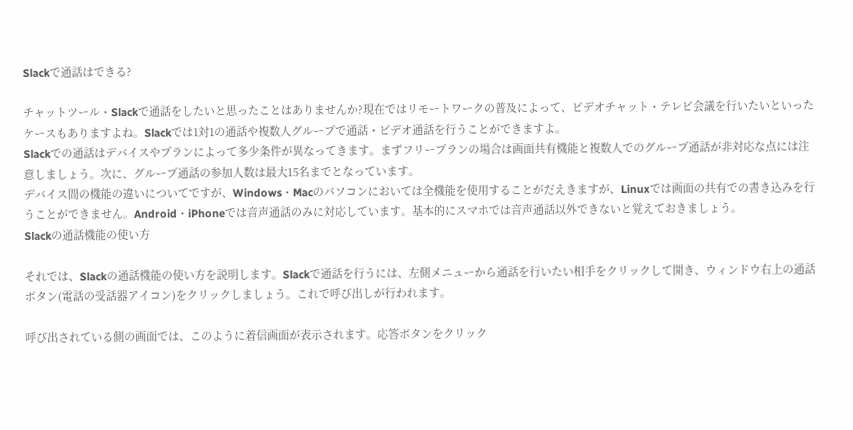Slackで通話はできる?

チャットツール・Slackで通話をしたいと思ったことはありませんか?現在ではリモートワークの普及によって、ビデオチャット・テレビ会議を行いたいといったケースもありますよね。Slackでは1対1の通話や複数人グループで通話・ビデオ通話を行うことができますよ。
Slackでの通話はデバイスやプランによって多少条件が異なってきます。まずフリープランの場合は画面共有機能と複数人でのグループ通話が非対応な点には注意しましょう。次に、グループ通話の参加人数は最大15名までとなっています。
デバイス間の機能の違いについてですが、Windows・Macのパソコンにおいては全機能を使用することがだえきますが、Linuxでは画面の共有での書き込みを行うことができません。Android・iPhoneでは音声通話のみに対応しています。基本的にスマホでは音声通話以外できないと覚えておきましょう。
Slackの通話機能の使い方

それでは、Slackの通話機能の使い方を説明します。Slackで通話を行うには、左側メニューから通話を行いたい相手をクリックして開き、ウィンドウ右上の通話ボタン(電話の受話器アイコン)をクリックしましょう。これで呼び出しが行われます。

呼び出されている側の画面では、このように着信画面が表示されます。応答ボタンをクリック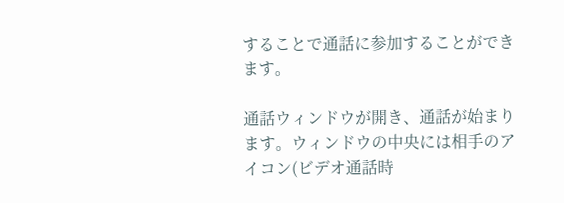することで通話に参加することができます。

通話ウィンドウが開き、通話が始まります。ウィンドウの中央には相手のアイコン(ビデオ通話時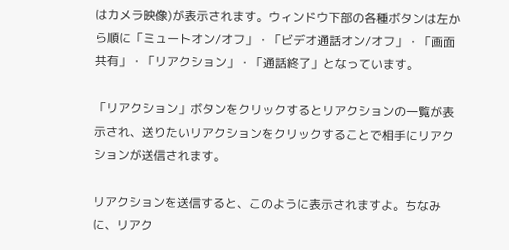はカメラ映像)が表示されます。ウィンドウ下部の各種ボタンは左から順に「ミュートオン/オフ」・「ビデオ通話オン/オフ」・「画面共有」・「リアクション」・「通話終了」となっています。

「リアクション」ボタンをクリックするとリアクションの一覧が表示され、送りたいリアクションをクリックすることで相手にリアクションが送信されます。

リアクションを送信すると、このように表示されますよ。ちなみに、リアク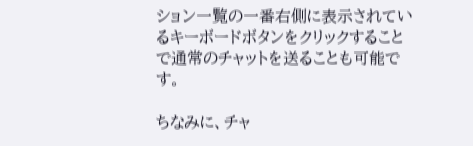ション一覧の一番右側に表示されているキーボードボタンをクリックすることで通常のチャットを送ることも可能です。

ちなみに、チャ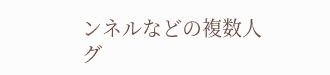ンネルなどの複数人グ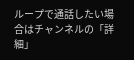ループで通話したい場合はチャンネルの「詳細」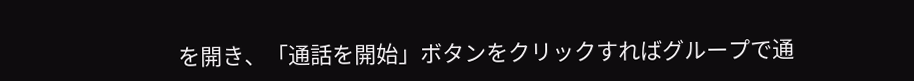を開き、「通話を開始」ボタンをクリックすればグループで通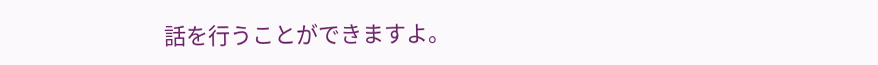話を行うことができますよ。